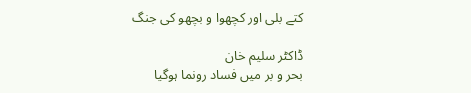کتے بلی اور کچھوا و بچھو کی جنگ

ڈاکٹر سلیم خان
بحر و بر میں فساد رونما ہوگیا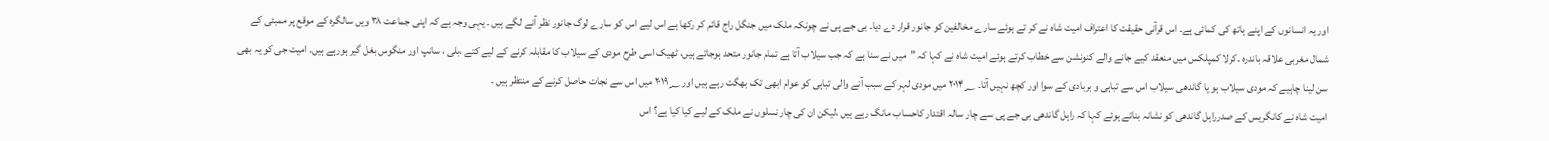اور یہ انسانوں کے اپنے ہاتھ کی کمائی ہے۔ اس قرآنی حقیقت کا اعتراف امیت شاہ نے کر تے ہوئے سارے مخالفین کو جانور قرار دے دیا۔ بی جے پی نے چونکہ ملک میں جنگل راج قائم کر رکھا ہے اس لیے اس کو سارے لوگ جانور نظر آنے لگے ہیں ۔ یہی وجہ ہے کہ اپنی جماعت ۳۸ ویں سالگرہ کے موقع پر ممبئی کے شمال مغربی علاقہ باندرہ ۔کرلا کمپلکس میں منعقد کیے جانے والے کنونشن سے خطاب کرتے ہوئے امیت شاہ نے کہا کہ ”میں نے سنا ہے کہ جب سیلاب آتا ہے تمام جانور متحد ہوجاتے ہیں، ٹھیک اسی طرح مودی کے سیلاب کا مقابلہ کرنے کے لیے کتے ،بلی ، سانپ اور منگوس بغل گیر ہورہے ہیں۔ امیت جی کو یہ بھی سن لینا چاہیے کہ مودی سیلاب ہو یا گاندھی سیلاب اس سے تباہی و بربادی کے سوا اور کچھ نہیں آتا۔ ۲۰۱۴؁ میں مودی لہر کے سبب آنے والی تباہی کو عوام ابھی تک بھگت رہے ہیں اور ۲۰۱۹؁ میں اس سے نجات حاصل کرنے کے منتظر ہیں ۔
امیت شاہ نے کانگریس کے صدرراہل گاندھی کو نشانہ بناتے ہوئے کہا کہ راہل گاندھی بی جے پی سے چار سالہ اقتدار کاحساب مانگ رہے ہیں ،لیکن ان کی چار نسلوں نے ملک کے لیے کیا کیا ہے؟ اس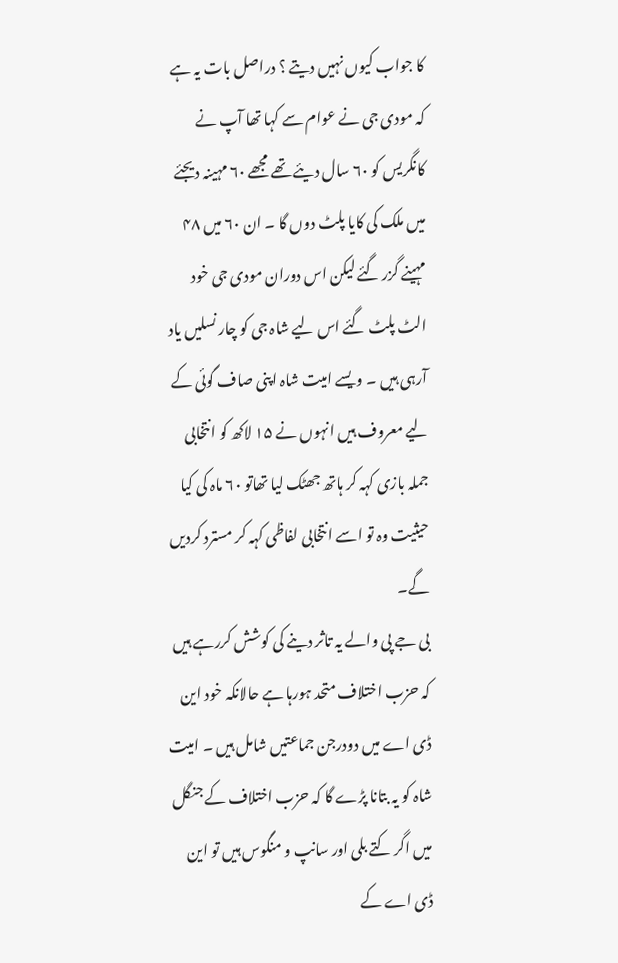کا جواب کیوں نہیں دیتے ؟ دراصل بات یہ ہے کہ مودی جی نے عوام سے کہا تھا آپ نے کانگریس کو ۶۰ سال دیئے تھے مجھے ۶۰ مہینہ دیجئے میں ملک کی کایا پلٹ دوں گا ۔ ان ۶۰ میں ۴۸ مہینے گزر گئے لیکن اس دوران مودی جی خود الٹ پلٹ گئے اس لیے شاہ جی کو چار نسلیں یاد آرہی ہیں ۔ ویسے امیت شاہ اپنی صاف گوئی کے لیے معروف ہیں انہوں نے ۱۵ لاکھ کو انتخابی جملہ بازی کہہ کر ہاتھ جھٹک لیا تھاتو ۶۰ ماہ کی کیا حیثیت وہ تو اسے انتخابی لفاظی کہہ کر مسترد کردیں گے۔
بی جے پی والے یہ تاثر دینے کی کوشش کررہے ہیں کہ حزب اختلاف متحد ہورہا ہے حالانکہ خود این ڈی اے میں دودرجن جماعتیں شامل ہیں ۔ امیت شاہ کو یہ بتانا پڑے گا کہ حزب اختلاف کے جنگل میں اگر کتے بلی اور سانپ و منگوس ہیں تو این ڈی اے کے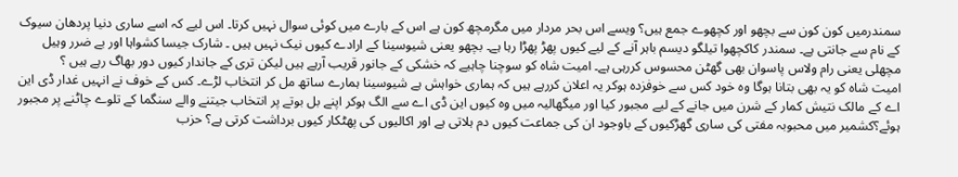سمندرمیں کون کون سے بچھو اور کچھوے جمع ہیں؟ ویسے اس بحر مردار میں مگرمچھ کون ہے اس کے بارے میں کوئی سوال نہیں کرتا۔ اس لیے کہ اسے ساری دنیا پردھان سیوک کے نام سے جانتی ہے۔ سمندر کاکچھوا تیلگو دیسم باہر آنے کے لیے کیوں پھڑ پھڑا رہا ہے۔ بچھو یعنی شیوسینا کے ارادے کیوں نیک نہیں ہیں ۔ شارک جیسا کشواہا اور بے ضرر وہیل مچھلی یعنی رام ولاس پاسوان بھی گھٹن محسوس کررہی ہے۔ امیت شاہ کو سوچنا چاہیے کہ خشکی کے جانور قریب آرہے ہیں لیکن تری کے جاندار کیوں دور بھاگ رہے ہیں ؟
امیت شاہ کو یہ بھی بتانا ہوگا وہ خود کس سے خوفزدہ ہوکر یہ اعلان کررہے ہیں کہ ہماری خواہش ہے شیوسینا ہمارے ساتھ مل کر انتخاب لڑے۔ کس کے خوف نے انہیں غدار ڈی این اے کے مالک نتیش کمار کے شرن میں جانے کے لیے مجبور کیا اور میگھالیہ میں وہ کیوں این ڈی اے سے الگ ہوکر اپنے بل بوتے پر انتخاب جیتنے والے سنگما کے تلوے چاٹنے پر مجبور ہوئے؟کشمیر میں محبوبہ مفتی کی ساری گھڑکیوں کے باوجود ان کی جماعت کیوں دم ہلاتی ہے اور اکالیوں کی پھٹکار کیوں برداشت کرتی ہے؟ حزب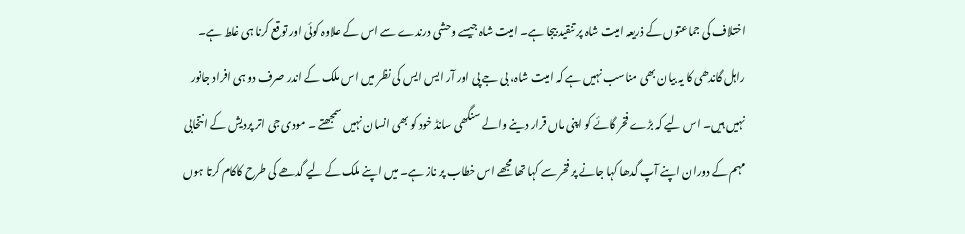اختلاف کی جماعتوں کے ذریعہ امیت شاہ پر تنقید بیجا ہے۔ امیت شاہ جیسے وحشی درندے سے اس کے علاوہ کوئی اور توقع کرنا ہی غلط ہے۔
راہل گاندھی کا یہ بیان بھی مناسب نہیں ہے کہ امیت شاہ، بی جے پی اور آر ایس ایس کی نظر میں اس ملک کے اندر صرف دو ہی افراد جانور نہیں ہیں۔ اس لیے کہ بڑے فخر گائے کو اپنی ماں قرار دینے والے سنگھی سانڈ خود کو بھی انسان نہیں سمجھتے ۔ مودی جی اتر پردیش کے انتخابی مہم کے دوران اپنے آپ گدھا کہا جانے پر فخر سے کہا تھا مجھے اس خطاب پر ناز ہے۔ میں اپنے ملک کے لیے گدھے کی طرح کاکام کرتا ہوں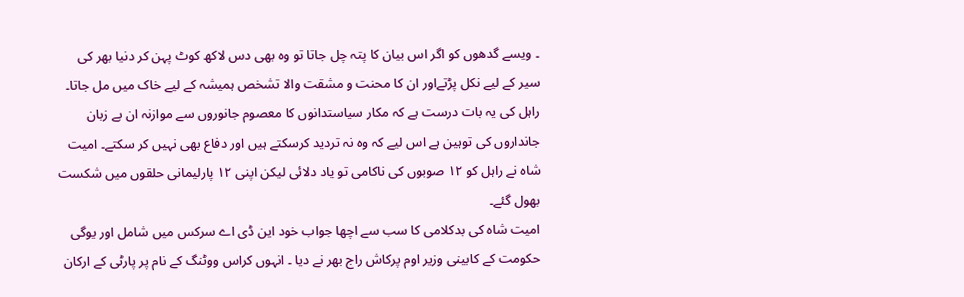۔ ویسے گدھوں کو اگر اس بیان کا پتہ چل جاتا تو وہ بھی دس لاکھ کوٹ پہن کر دنیا بھر کی سیر کے لیے نکل پڑتےاور ان کا محنت و مشقت والا تشخص ہمیشہ کے لیے خاک میں مل جاتا۔ راہل کی یہ بات درست ہے کہ مکار سیاستدانوں کا معصوم جانوروں سے موازنہ ان بے زبان جانداروں کی توہین ہے اس لیے کہ وہ نہ تردید کرسکتے ہیں اور دفاع بھی نہیں کر سکتے۔ امیت شاہ نے راہل کو ۱۲ صوبوں کی ناکامی تو یاد دلائی لیکن اپنی ۱۲ پارلیمانی حلقوں میں شکست بھول گئے۔
امیت شاہ کی بدکلامی کا سب سے اچھا جواب خود این ڈی اے سرکس میں شامل اور یوگی حکومت کے کابینی وزیر اوم پرکاش راج بھر نے دیا ۔ انہوں کراس ووٹنگ کے نام پر پارٹی کے ارکان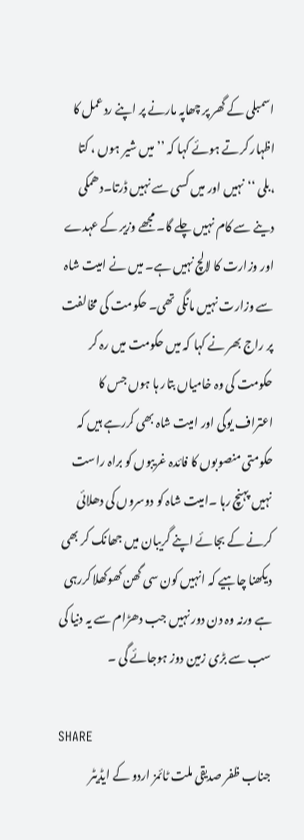اسمبلی کے گھر پر چھاپہ مارنے پر اپنے ردعمل کا اظہار کرتے ہوئے کہا کہ ’’ میں شیر ہوں ، کتا ،بلی ‘‘نہیں اور میں کسی سے نہیں ڈرتا۔دھمکی دینے سے کام نہیں چلے گا۔ مجھے وزیر کے عہدے اور وزارت کا لالچ نہیں ہے۔ میں نے امیت شاہ سے وزارت نہیں مانگی تھی۔ حکومت کی مخالفت پر راج بھر نے کہا کہ میں حکومت میں رہ کر حکومت کی وہ خامیاں بتار ہا ہوں جس کا اعتراف یوگی اور امیت شاہ بھی کررہے ہیں کہ حکومتی منصوبوں کا فائدہ غریبوں کو براہ راست نہیں پہنچ رہا ۔امیت شاہ کو دوسروں کی دھلائی کرنے کے بجائے اپنے گریبان میں جھانک کر بھی دیکھنا چاہیے کہ انہیں کون سی گھن کھوکھلا کررہی ہے ورنہ وہ دن دور نہیں جب دھڑام سے یہ دنیا کی سب سے بڑی زمین دوز ہوجائے گی ۔

SHARE
جناب ظفر صدیقی ملت ٹائمز اردو کے ایڈیٹر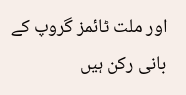اور ملت ٹائمز گروپ کے بانی رکن ہیں